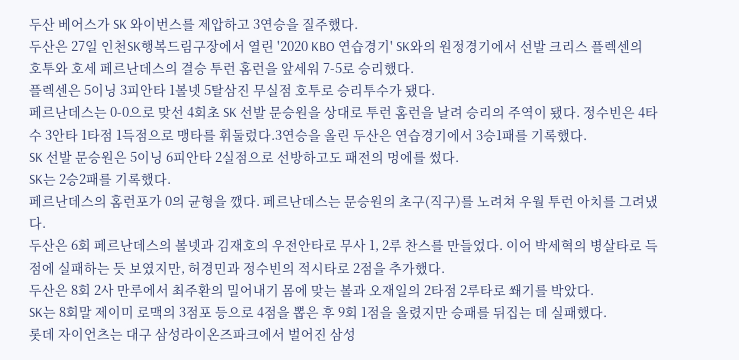두산 베어스가 SK 와이번스를 제압하고 3연승을 질주했다.
두산은 27일 인천SK행복드림구장에서 열린 '2020 KBO 연습경기' SK와의 원정경기에서 선발 크리스 플렉센의 호투와 호세 페르난데스의 결승 투런 홈런을 앞세워 7-5로 승리했다.
플렉센은 5이닝 3피안타 1볼넷 5탈삼진 무실점 호투로 승리투수가 됐다.
페르난데스는 0-0으로 맞선 4회초 SK 선발 문승원을 상대로 투런 홈런을 날려 승리의 주역이 됐다. 정수빈은 4타수 3안타 1타점 1득점으로 맹타를 휘둘렀다.3연승을 올린 두산은 연습경기에서 3승1패를 기록했다.
SK 선발 문승원은 5이닝 6피안타 2실점으로 선방하고도 패전의 멍에를 썼다.
SK는 2승2패를 기록했다.
페르난데스의 홈런포가 0의 균형을 깼다. 페르난데스는 문승원의 초구(직구)를 노려쳐 우월 투런 아치를 그려냈다.
두산은 6회 페르난데스의 볼넷과 김재호의 우전안타로 무사 1, 2루 찬스를 만들었다. 이어 박세혁의 병살타로 득점에 실패하는 듯 보였지만, 허경민과 정수빈의 적시타로 2점을 추가했다.
두산은 8회 2사 만루에서 최주환의 밀어내기 몸에 맞는 볼과 오재일의 2타점 2루타로 쐐기를 박았다.
SK는 8회말 제이미 로맥의 3점포 등으로 4점을 뽑은 후 9회 1점을 올렸지만 승패를 뒤집는 데 실패했다.
롯데 자이언츠는 대구 삼성라이온즈파크에서 벌어진 삼성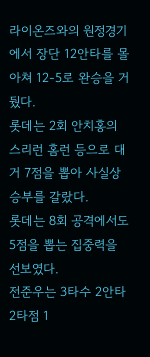라이온즈와의 원정경기에서 장단 12안타를 몰아쳐 12-5로 완승을 거뒀다.
롯데는 2회 안치홍의 스리런 홈런 등으로 대거 7점을 뽑아 사실상 승부를 갈랐다.
롯데는 8회 공격에서도 5점을 뽑는 집중력을 선보였다.
전준우는 3타수 2안타 2타점 1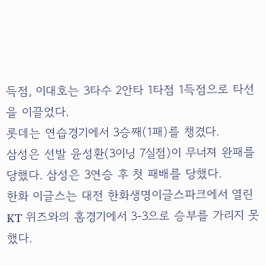득점, 이대호는 3타수 2안타 1타점 1득점으로 타선을 이끌었다.
롯데는 연습경기에서 3승째(1패)를 챙겼다.
삼성은 선발 윤성환(3이닝 7실점)이 무너져 완패를 당했다. 삼성은 3연승 후 첫 패배를 당했다.
한화 이글스는 대전 한화생명이글스파크에서 열린 KT 위즈와의 홈경기에서 3-3으로 승부를 가리지 못했다.